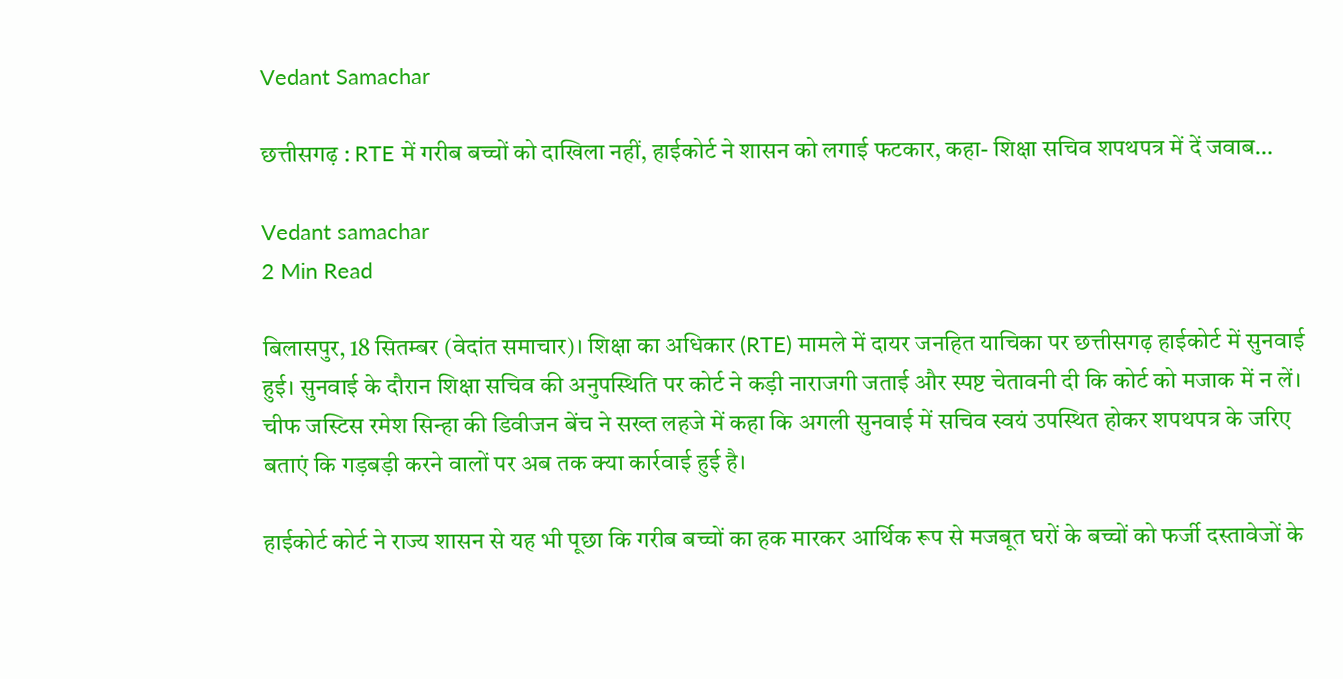Vedant Samachar

छत्तीसगढ़ : RTE में गरीब बच्चों को दाखिला नहीं, हाईकोर्ट ने शासन को लगाई फटकार, कहा- शिक्षा सचिव शपथपत्र में दें जवाब…

Vedant samachar
2 Min Read

बिलासपुर, 18 सितम्बर (वेदांत समाचार)। शिक्षा का अधिकार (RTE) मामले में दायर जनहित याचिका पर छत्तीसगढ़ हाईकोर्ट में सुनवाई हुई। सुनवाई के दौरान शिक्षा सचिव की अनुपस्थिति पर कोर्ट ने कड़ी नाराजगी जताई और स्पष्ट चेतावनी दी कि कोर्ट को मजाक में न लें। चीफ जस्टिस रमेश सिन्हा की डिवीजन बेंच ने सख्त लहजे में कहा कि अगली सुनवाई में सचिव स्वयं उपस्थित होकर शपथपत्र के जरिए बताएं कि गड़बड़ी करने वालों पर अब तक क्या कार्रवाई हुई है।

हाईकोर्ट कोर्ट ने राज्य शासन से यह भी पूछा कि गरीब बच्चों का हक मारकर आर्थिक रूप से मजबूत घरों के बच्चों को फर्जी दस्तावेजों के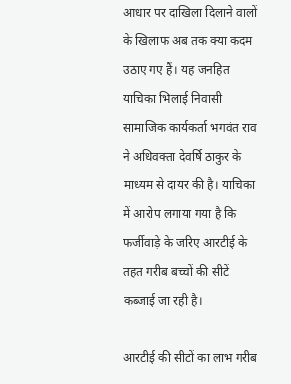आधार पर दाखिला दिलाने वालों के खिलाफ अब तक क्या कदम उठाए गए हैं। यह जनहित याचिका भिलाई निवासी सामाजिक कार्यकर्ता भगवंत राव ने अधिवक्ता देवर्षि ठाकुर के माध्यम से दायर की है। याचिका में आरोप लगाया गया है कि फर्जीवाड़े के जरिए आरटीई के तहत गरीब बच्चों की सीटें कब्जाई जा रही है।

आरटीई की सीटों का लाभ गरीब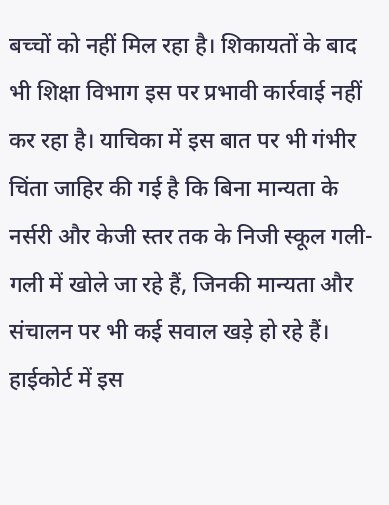बच्चों को नहीं मिल रहा है। शिकायतों के बाद भी शिक्षा विभाग इस पर प्रभावी कार्रवाई नहीं कर रहा है। याचिका में इस बात पर भी गंभीर चिंता जाहिर की गई है कि बिना मान्यता के नर्सरी और केजी स्तर तक के निजी स्कूल गली-गली में खोले जा रहे हैं, जिनकी मान्यता और संचालन पर भी कई सवाल खड़े हो रहे हैं। हाईकोर्ट में इस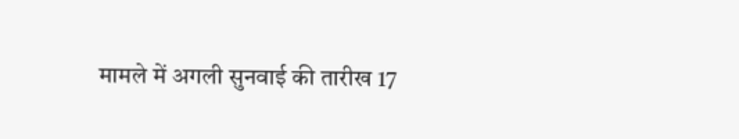मामले में अगली सुनवाई की तारीख 17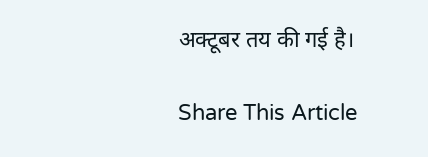अक्टूबर तय की गई है।

Share This Article